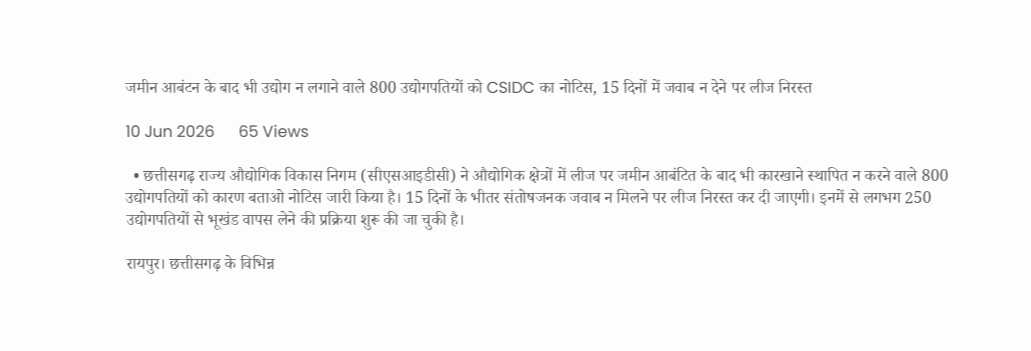जमीन आबंटन के बाद भी उद्योग न लगाने वाले 800 उद्योगपतियों को CSIDC का नोटिस, 15 दिनों में जवाब न देने पर लीज निरस्त

10 Jun 2026      65 Views

  • छत्तीसगढ़ राज्य औद्योगिक विकास निगम (सीएसआइडीसी) ने औद्योगिक क्षेत्रों में लीज पर जमीन आबंटित के बाद भी कारखाने स्थापित न करने वाले 800 उद्योगपतियों को कारण बताओ नोटिस जारी किया है। 15 दिनों के भीतर संतोषजनक जवाब न मिलने पर लीज निरस्त कर दी जाएगी। इनमें से लगभग 250 उद्योगपतियों से भूखंड वापस लेने की प्रक्रिया शुरू की जा चुकी है।

रायपुर। छत्तीसगढ़ के विभिन्न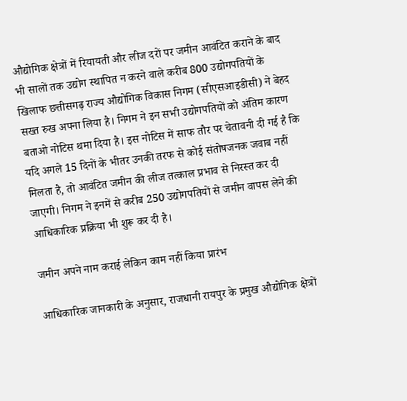औद्योगिक क्षेत्रों में रियायती और लीज दरों पर जमीन आवंटित कराने के बाद भी सालों तक उद्योग स्थापित न करने वाले करीब 800 उद्योगपतियों के खिलाफ छत्तीसगढ़ राज्य औद्योगिक विकास निगम (सीएसआइडीसी) ने बेहद सख्त रुख अपना लिया है। निगम ने इन सभी उद्योगपतियों को अंतिम कारण बताओ नोटिस थमा दिया है। इस नोटिस में साफ तौर पर चेतावनी दी गई है कि यदि अगले 15 दिनों के भीतर उनकी तरफ से कोई संतोषजनक जवाब नहीं मिलता है, तो आवंटित जमीन की लीज तत्काल प्रभाव से निरस्त कर दी जाएगी। निगम ने इनमें से करीब 250 उद्योगपतियों से जमीन वापस लेने की आधिकारिक प्रक्रिया भी शुरू कर दी है।

जमीन अपने नाम कराई लेकिन काम नहीं किया प्रारंभ

आधिकारिक जानकारी के अनुसार, राजधानी रायपुर के प्रमुख औद्योगिक क्षेत्रों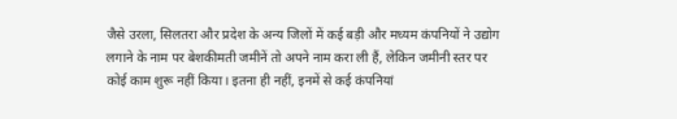जैसे उरला, सिलतरा और प्रदेश के अन्य जिलों में कई बड़ी और मध्यम कंपनियों ने उद्योग लगाने के नाम पर बेशकीमती जमीनें तो अपने नाम करा ली हैं, लेकिन जमीनी स्तर पर कोई काम शुरू नहीं किया। इतना ही नहीं, इनमें से कई कंपनियां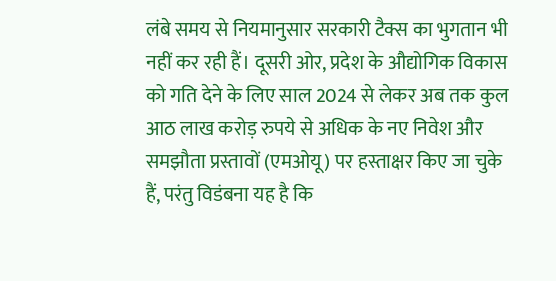लंबे समय से नियमानुसार सरकारी टैक्स का भुगतान भी नहीं कर रही हैं। दूसरी ओर, प्रदेश के औद्योगिक विकास को गति देने के लिए साल 2024 से लेकर अब तक कुल आठ लाख करोड़ रुपये से अधिक के नए निवेश और समझौता प्रस्तावों (एमओयू) पर हस्ताक्षर किए जा चुके हैं, परंतु विडंबना यह है कि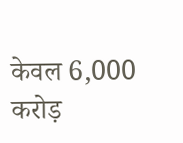केवल 6,000 करोड़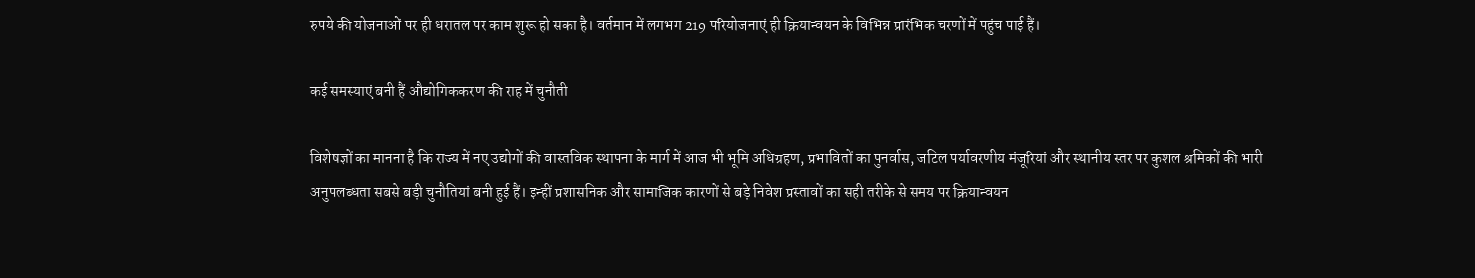रुपये की योजनाओं पर ही धरातल पर काम शुरू हो सका है। वर्तमान में लगभग 219 परियोजनाएं ही क्रियान्वयन के विभिन्न प्रारंभिक चरणों में पहुंच पाई हैं।

कई समस्याएं बनी हैं औद्योगिककरण की राह में चुनौती

विशेषज्ञों का मानना है कि राज्य में नए उद्योगों की वास्तविक स्थापना के मार्ग में आज भी भूमि अधिग्रहण, प्रभावितों का पुनर्वास, जटिल पर्यावरणीय मंजूरियां और स्थानीय स्तर पर कुशल श्रमिकों की भारी अनुपलब्धता सबसे बड़ी चुनौतियां बनी हुई हैं। इन्हीं प्रशासनिक और सामाजिक कारणों से बड़े निवेश प्रस्तावों का सही तरीके से समय पर क्रियान्वयन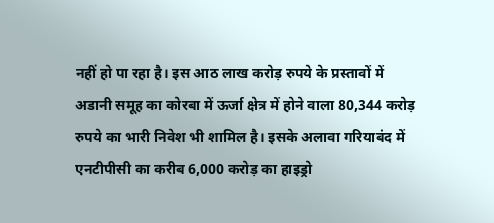नहीं हो पा रहा है। इस आठ लाख करोड़ रुपये के प्रस्तावों में अडानी समूह का कोरबा में ऊर्जा क्षेत्र में होने वाला 80,344 करोड़ रुपये का भारी निवेश भी शामिल है। इसके अलावा गरियाबंद में एनटीपीसी का करीब 6,000 करोड़ का हाइड्रो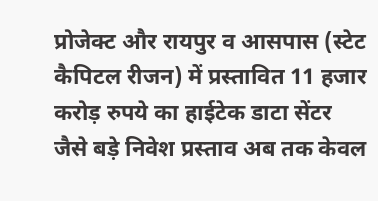प्रोजेक्ट और रायपुर व आसपास (स्टेट कैपिटल रीजन) में प्रस्तावित 11 हजार करोड़ रुपये का हाईटेक डाटा सेंटर जैसे बड़े निवेश प्रस्ताव अब तक केवल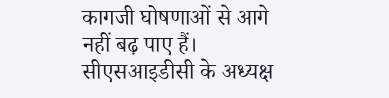कागजी घोषणाओं से आगे नहीं बढ़ पाए हैं। सीएसआइडीसी के अध्यक्ष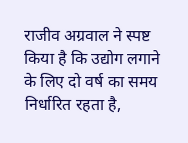राजीव अग्रवाल ने स्पष्ट किया है कि उद्योग लगाने के लिए दो वर्ष का समय निर्धारित रहता है,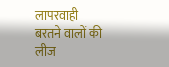लापरवाही बरतने वालों की लीज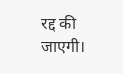रद्द की जाएगी।